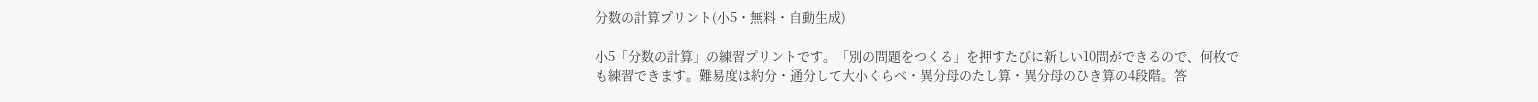分数の計算プリント(小5・無料・自動生成)

小5「分数の計算」の練習プリントです。「別の問題をつくる」を押すたびに新しい10問ができるので、何枚でも練習できます。難易度は約分・通分して大小くらべ・異分母のたし算・異分母のひき算の4段階。答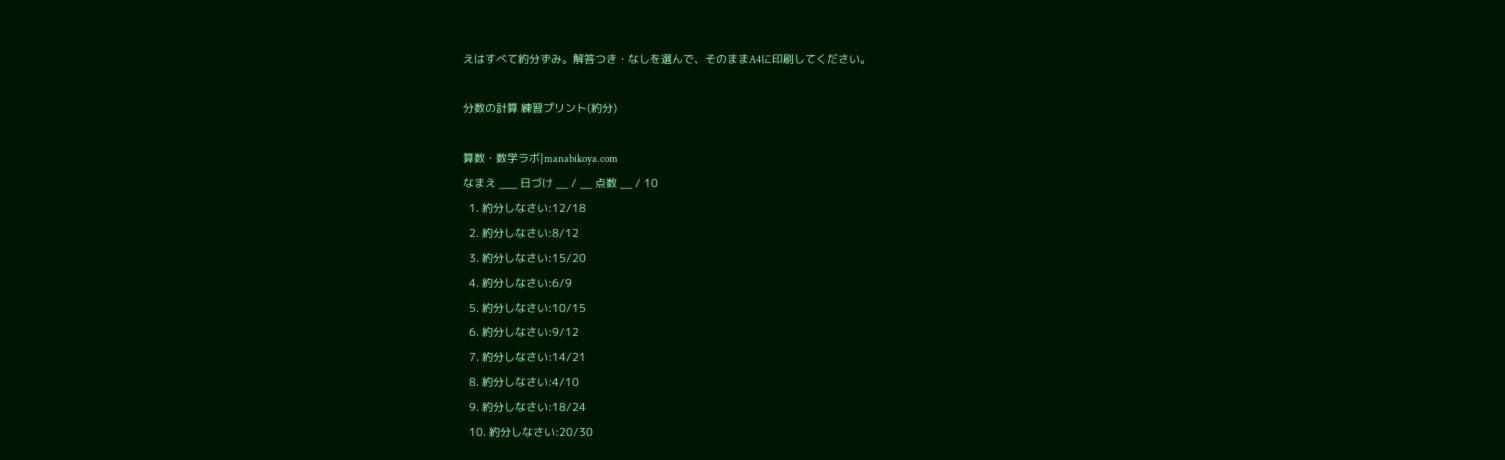えはすべて約分ずみ。解答つき・なしを選んで、そのままA4に印刷してください。

分数の計算 練習プリント(約分)

算数・数学ラボ|manabikoya.com
なまえ ___ 日づけ __ / __ 点数 __ / 10
  1. 約分しなさい:12/18
  2. 約分しなさい:8/12
  3. 約分しなさい:15/20
  4. 約分しなさい:6/9
  5. 約分しなさい:10/15
  6. 約分しなさい:9/12
  7. 約分しなさい:14/21
  8. 約分しなさい:4/10
  9. 約分しなさい:18/24
  10. 約分しなさい:20/30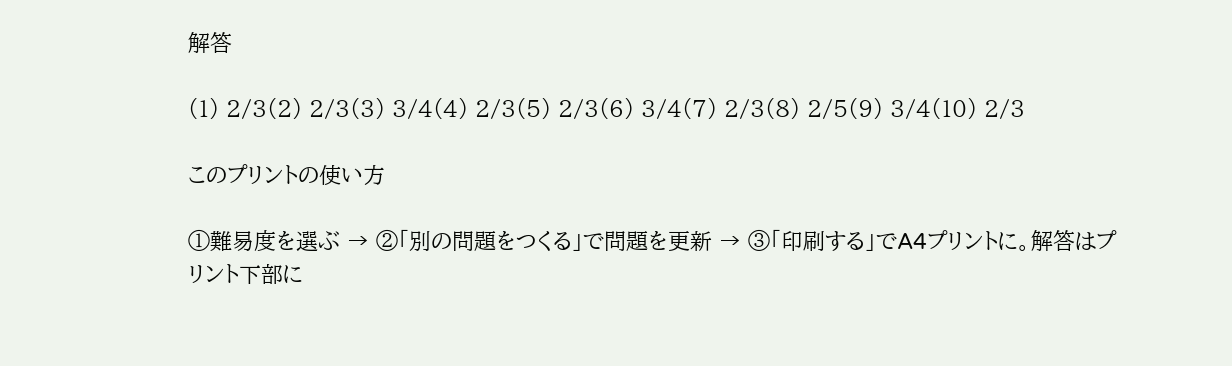解答

(1) 2/3(2) 2/3(3) 3/4(4) 2/3(5) 2/3(6) 3/4(7) 2/3(8) 2/5(9) 3/4(10) 2/3

このプリントの使い方

①難易度を選ぶ → ②「別の問題をつくる」で問題を更新 → ③「印刷する」でA4プリントに。解答はプリント下部に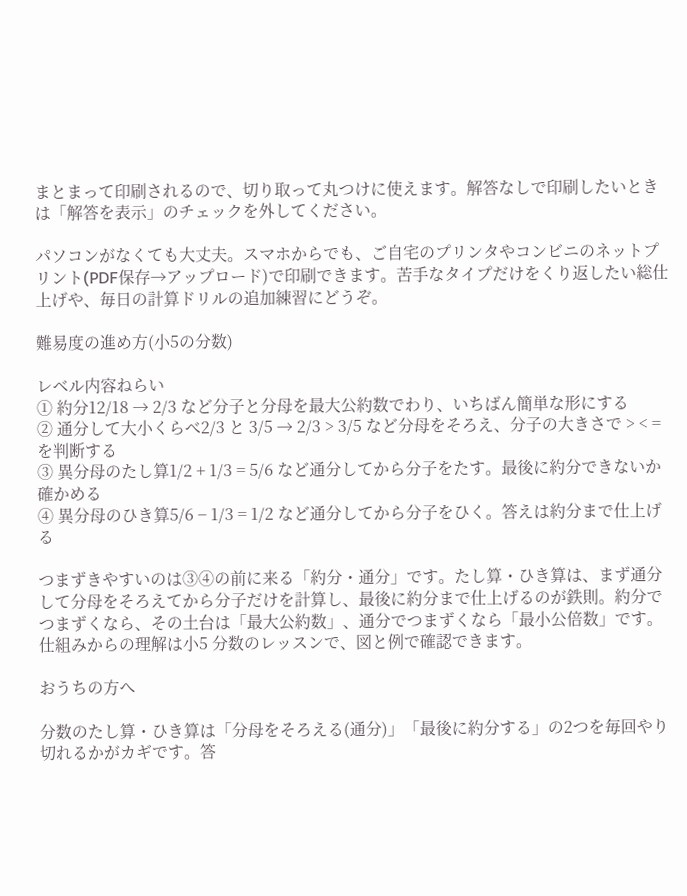まとまって印刷されるので、切り取って丸つけに使えます。解答なしで印刷したいときは「解答を表示」のチェックを外してください。

パソコンがなくても大丈夫。スマホからでも、ご自宅のプリンタやコンビニのネットプリント(PDF保存→アップロード)で印刷できます。苦手なタイプだけをくり返したい総仕上げや、毎日の計算ドリルの追加練習にどうぞ。

難易度の進め方(小5の分数)

レベル内容ねらい
① 約分12/18 → 2/3 など分子と分母を最大公約数でわり、いちばん簡単な形にする
② 通分して大小くらべ2/3 と 3/5 → 2/3 > 3/5 など分母をそろえ、分子の大きさで > < = を判断する
③ 異分母のたし算1/2 + 1/3 = 5/6 など通分してから分子をたす。最後に約分できないか確かめる
④ 異分母のひき算5/6 − 1/3 = 1/2 など通分してから分子をひく。答えは約分まで仕上げる

つまずきやすいのは③④の前に来る「約分・通分」です。たし算・ひき算は、まず通分して分母をそろえてから分子だけを計算し、最後に約分まで仕上げるのが鉄則。約分でつまずくなら、その土台は「最大公約数」、通分でつまずくなら「最小公倍数」です。仕組みからの理解は小5 分数のレッスンで、図と例で確認できます。

おうちの方へ

分数のたし算・ひき算は「分母をそろえる(通分)」「最後に約分する」の2つを毎回やり切れるかがカギです。答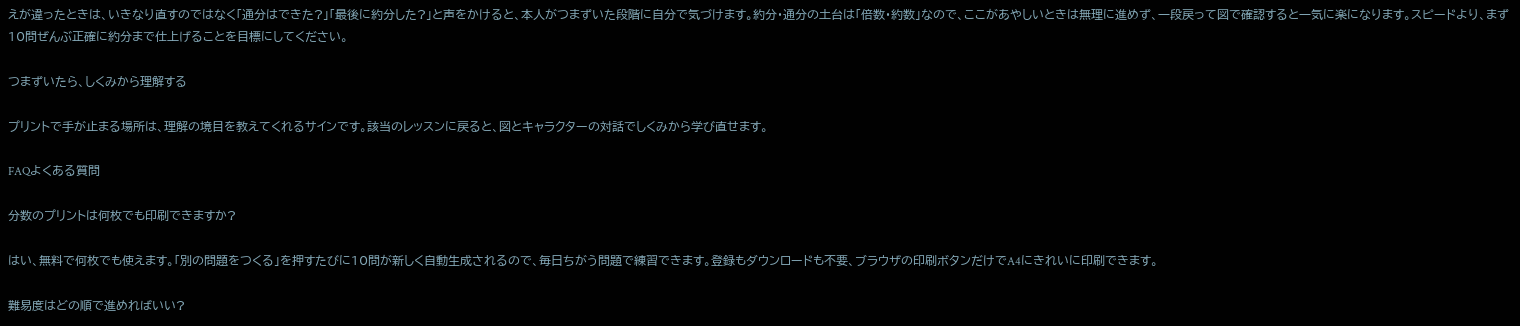えが違ったときは、いきなり直すのではなく「通分はできた?」「最後に約分した?」と声をかけると、本人がつまずいた段階に自分で気づけます。約分・通分の土台は「倍数・約数」なので、ここがあやしいときは無理に進めず、一段戻って図で確認すると一気に楽になります。スピードより、まず10問ぜんぶ正確に約分まで仕上げることを目標にしてください。

つまずいたら、しくみから理解する

プリントで手が止まる場所は、理解の境目を教えてくれるサインです。該当のレッスンに戻ると、図とキャラクターの対話でしくみから学び直せます。

FAQよくある質問

分数のプリントは何枚でも印刷できますか?

はい、無料で何枚でも使えます。「別の問題をつくる」を押すたびに10問が新しく自動生成されるので、毎日ちがう問題で練習できます。登録もダウンロードも不要、ブラウザの印刷ボタンだけでA4にきれいに印刷できます。

難易度はどの順で進めればいい?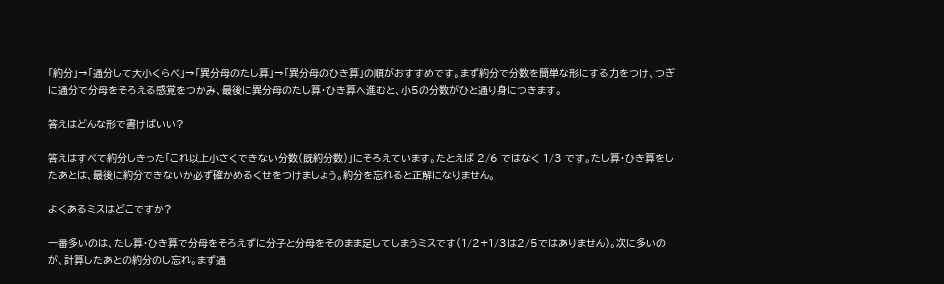「約分」→「通分して大小くらべ」→「異分母のたし算」→「異分母のひき算」の順がおすすめです。まず約分で分数を簡単な形にする力をつけ、つぎに通分で分母をそろえる感覚をつかみ、最後に異分母のたし算・ひき算へ進むと、小5の分数がひと通り身につきます。

答えはどんな形で書けばいい?

答えはすべて約分しきった「これ以上小さくできない分数(既約分数)」にそろえています。たとえば 2/6 ではなく 1/3 です。たし算・ひき算をしたあとは、最後に約分できないか必ず確かめるくせをつけましょう。約分を忘れると正解になりません。

よくあるミスはどこですか?

一番多いのは、たし算・ひき算で分母をそろえずに分子と分母をそのまま足してしまうミスです(1/2+1/3は2/5ではありません)。次に多いのが、計算したあとの約分のし忘れ。まず通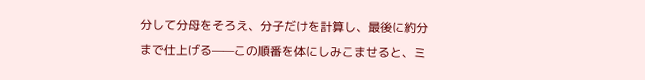分して分母をそろえ、分子だけを計算し、最後に約分まで仕上げる——この順番を体にしみこませると、ミ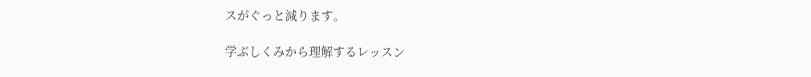スがぐっと減ります。

学ぶしくみから理解するレッスン